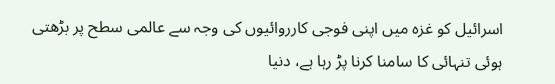اسرائیل کو غزہ میں اپنی فوجی کارروائیوں کی وجہ سے عالمی سطح پر بڑھتی ہوئی تنہائی کا سامنا کرنا پڑ رہا ہے، دنیا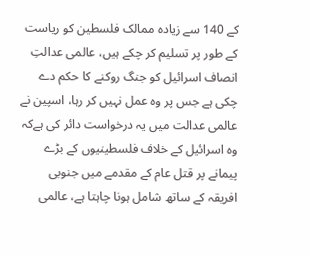کے 140 سے زیادہ ممالک فلسطین کو ریاست کے طور پر تسلیم کر چکے ہیں، عالمی عدالتِ انصاف اسرائیل کو جنگ روکنے کا حکم دے چکی ہے جس پر وہ عمل نہیں کر رہا، اسپین نے عالمی عدالت میں یہ درخواست دائر کی ہےکہ وہ اسرائیل کے خلاف فلسطینیوں کے بڑے پیمانے پر قتل عام کے مقدمے میں جنوبی افریقہ کے ساتھ شامل ہونا چاہتا ہے، عالمی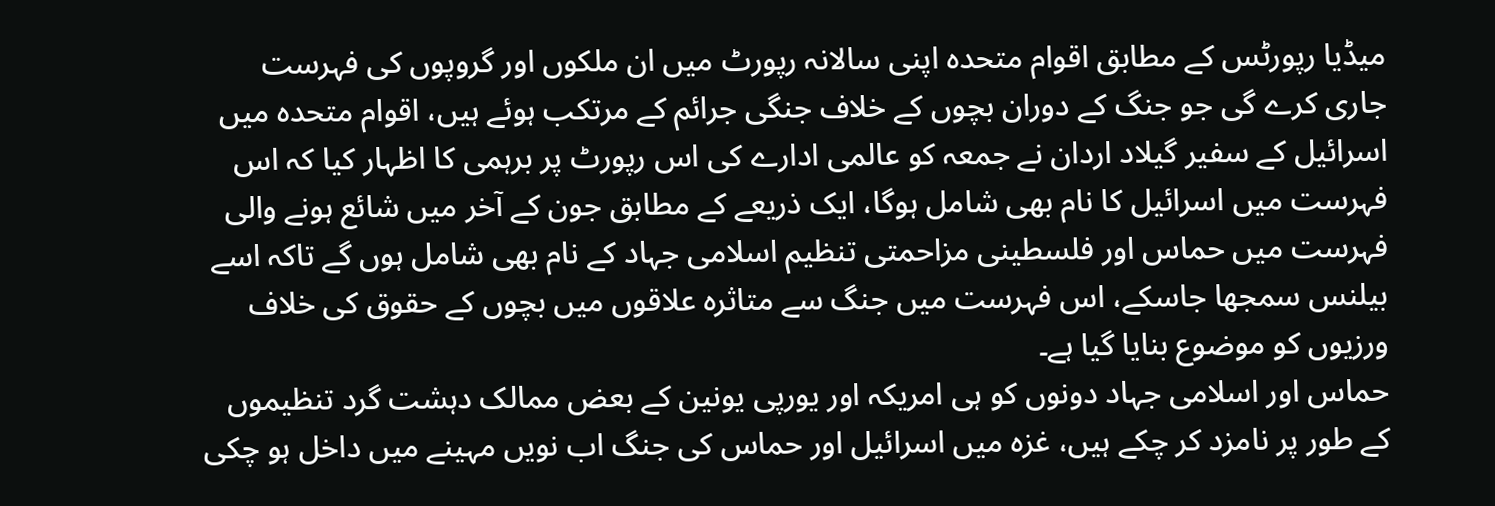میڈیا رپورٹس کے مطابق اقوام متحدہ اپنی سالانہ رپورٹ میں ان ملکوں اور گروپوں کی فہرست جاری کرے گی جو جنگ کے دوران بچوں کے خلاف جنگی جرائم کے مرتکب ہوئے ہیں، اقوام متحدہ میں اسرائیل کے سفیر گیلاد اردان نے جمعہ کو عالمی ادارے کی اس رپورٹ پر برہمی کا اظہار کیا کہ اس فہرست میں اسرائیل کا نام بھی شامل ہوگا، ایک ذریعے کے مطابق جون کے آخر میں شائع ہونے والی فہرست میں حماس اور فلسطینی مزاحمتی تنظیم اسلامی جہاد کے نام بھی شامل ہوں گے تاکہ اسے بیلنس سمجھا جاسکے، اس فہرست میں جنگ سے متاثرہ علاقوں میں بچوں کے حقوق کی خلاف ورزیوں کو موضوع بنایا گیا ہے۔
حماس اور اسلامی جہاد دونوں کو ہی امریکہ اور یورپی یونین کے بعض ممالک دہشت گرد تنظیموں کے طور پر نامزد کر چکے ہیں، غزہ میں اسرائیل اور حماس کی جنگ اب نویں مہینے میں داخل ہو چکی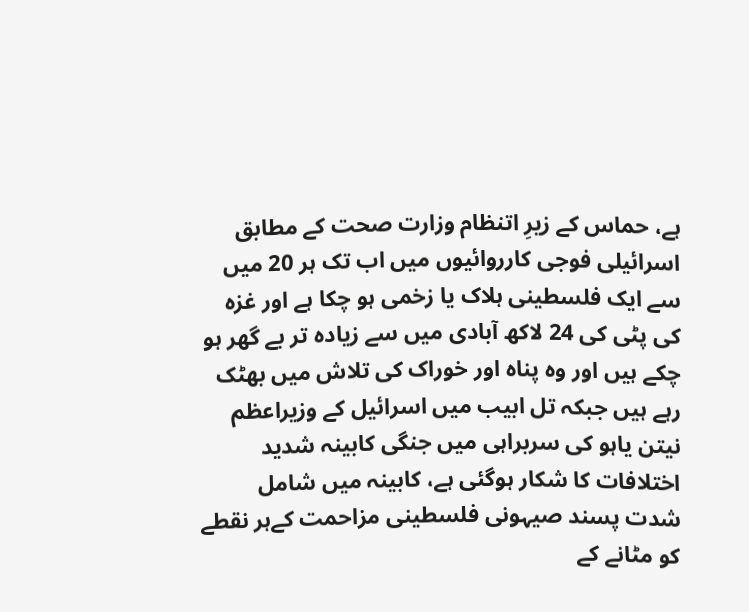ہے، حماس کے زیرِ اتنظام وزارت صحت کے مطابق اسرائیلی فوجی کارروائیوں میں اب تک ہر 20 میں سے ایک فلسطینی ہلاک یا زخمی ہو چکا ہے اور غزہ کی پٹی کی 24 لاکھ آبادی میں سے زیادہ تر بے گھر ہو چکے ہیں اور وہ پناہ اور خوراک کی تلاش میں بھٹک رہے ہیں جبکہ تل ابیب میں اسرائیل کے وزیراعظم نیتن یاہو کی سربراہی میں جنگی کابینہ شدید اختلافات کا شکار ہوگئی ہے، کابینہ میں شامل شدت پسند صیہونی فلسطینی مزاحمت کےہر نقطے کو مٹانے کے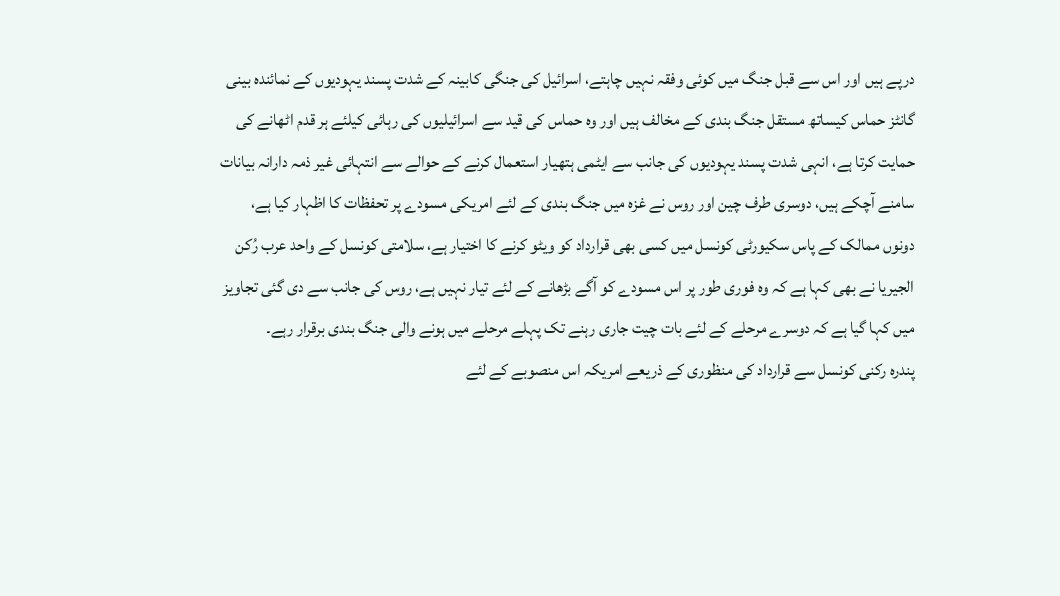درپے ہیں اور اس سے قبل جنگ میں کوئی وفقہ نہیں چاہتے، اسرائیل کی جنگی کابینہ کے شدت پسند یہودیوں کے نمائندہ بینی گانٹز حماس کیساتھ مستقل جنگ بندی کے مخالف ہیں اور وہ حماس کی قید سے اسرائیلیوں کی رہائی کیلئے ہر قدم اٹھانے کی حمایت کرتا ہے، انہی شدت پسند یہودیوں کی جانب سے ایٹمی ہتھیار استعمال کرنے کے حوالے سے انتہائی غیر ذمہ دارانہ بیانات سامنے آچکے ہیں، دوسری طرف چین اور روس نے غزہ میں جنگ بندی کے لئے امریکی مسودے پر تحفظات کا اظہار کیا ہے، دونوں ممالک کے پاس سکیورٹی کونسل میں کسی بھی قرارداد کو ویٹو کرنے کا اختیار ہے، سلامتی کونسل کے واحد عرب رُکن الجیریا نے بھی کہا ہے کہ وہ فوری طور پر اس مسودے کو آگے بڑھانے کے لئے تیار نہیں ہے، روس کی جانب سے دی گئی تجاویز میں کہا گیا ہے کہ دوسرے مرحلے کے لئے بات چیت جاری رہنے تک پہلے مرحلے میں ہونے والی جنگ بندی برقرار رہے۔
پندرہ رکنی کونسل سے قرارداد کی منظوری کے ذریعے امریکہ اس منصوبے کے لئے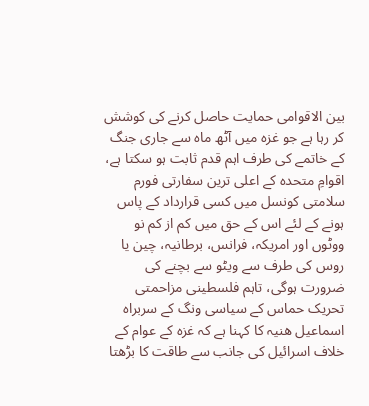بین الاقوامی حمایت حاصل کرنے کی کوشش کر رہا ہے جو غزہ میں آٹھ ماہ سے جاری جنگ کے خاتمے کی طرف اہم قدم ثابت ہو سکتا ہے، اقوامِ متحدہ کے اعلی ترین سفارتی فورم سلامتی کونسل میں کسی قرارداد کے پاس ہونے کے لئے اس کے حق میں کم از کم نو ووٹوں اور امریکہ، فرانس، برطانیہ، چین یا روس کی طرف سے ویٹو سے بچنے کی ضرورت ہوگی، تاہم فلسطینی مزاحمتی تحریک حماس کے سیاسی ونگ کے سربراہ اسماعیل ھنیہ کا کہنا ہے کہ غزہ کے عوام کے خلاف اسرائیل کی جانب سے طاقت کا بڑھتا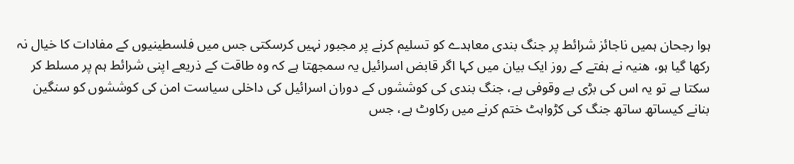ہوا رجحان ہمیں ناجائز شرائط پر جنگ بندی معاہدے کو تسلیم کرنے پر مجبور نہیں کرسکتی جس میں فلسطینیوں کے مفادات کا خیال نہ رکھا گیا ہو، ھنیہ نے ہفتے کے روز ایک بیان میں کہا اگر قابض اسرائیل یہ سمجھتا ہے کہ وہ طاقت کے ذریعے اپنی شرائط ہم پر مسلط کر سکتا ہے تو یہ اس کی بڑی بے وقوفی ہے، جنگ بندی کی کوششوں کے دوران اسرائیل کی داخلی سیاست امن کی کوششوں کو سنگین بنانے کیساتھ ساتھ جنگ کی کڑواہٹ ختم کرنے میں رکاوٹ ہے، جس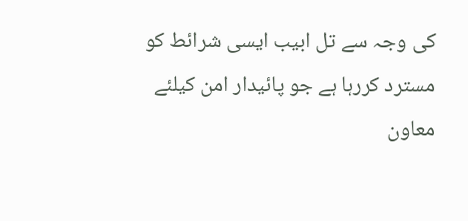کی وجہ سے تل ابیب ایسی شرائط کو مسترد کررہا ہے جو پائیدار امن کیلئے معاون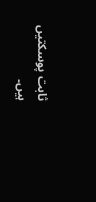ثابت پوسکتیں ہیں۔